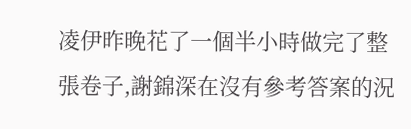凌伊昨晚花了一個半小時做完了整張卷子,謝錦深在沒有參考答案的況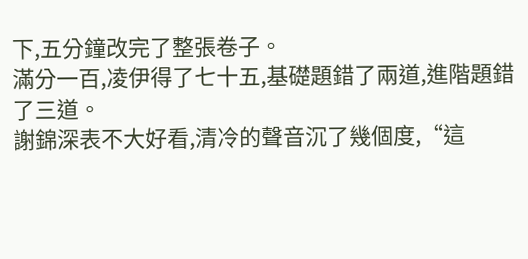下,五分鐘改完了整張卷子。
滿分一百,凌伊得了七十五,基礎題錯了兩道,進階題錯了三道。
謝錦深表不大好看,清冷的聲音沉了幾個度,“這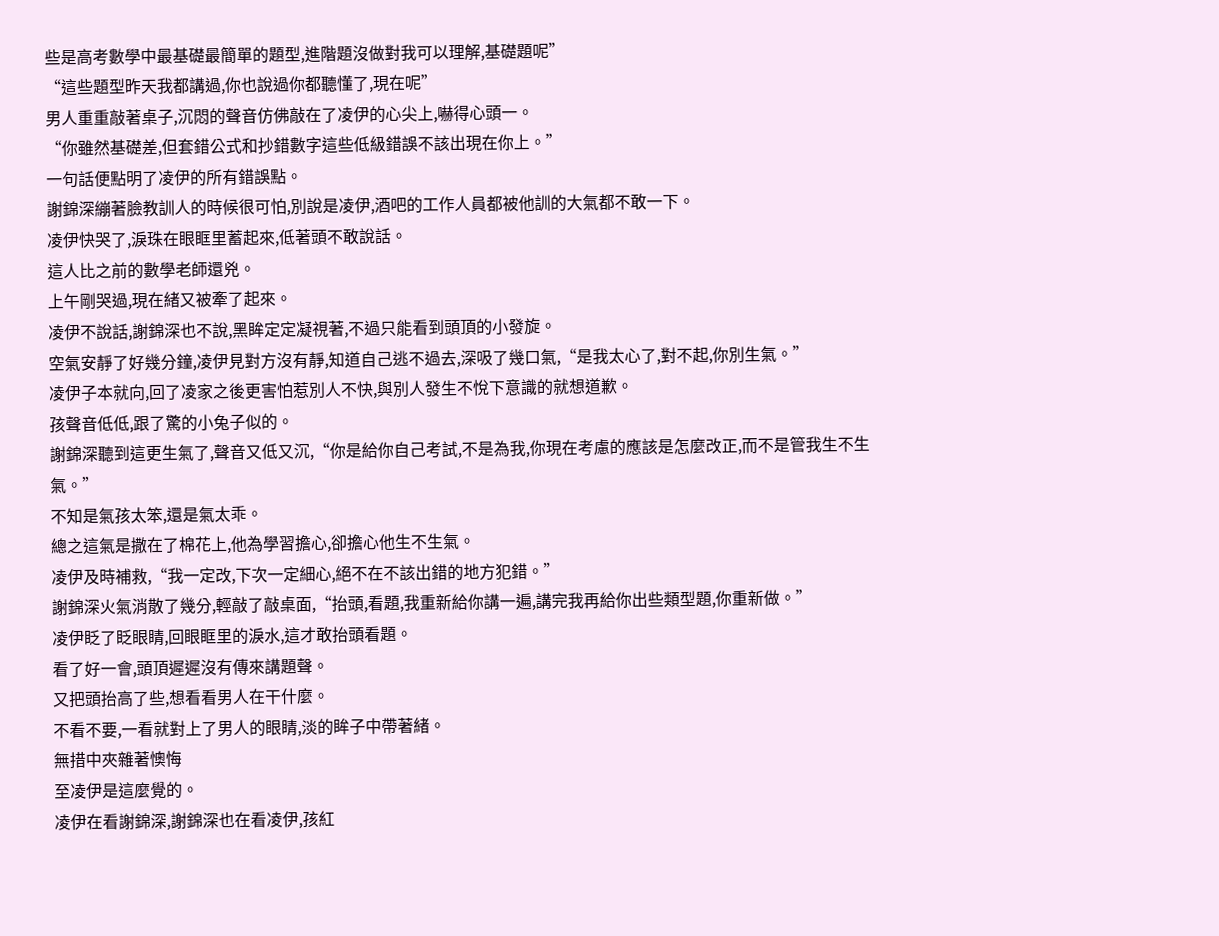些是高考數學中最基礎最簡單的題型,進階題沒做對我可以理解,基礎題呢”
“這些題型昨天我都講過,你也說過你都聽懂了,現在呢”
男人重重敲著桌子,沉悶的聲音仿佛敲在了凌伊的心尖上,嚇得心頭一。
“你雖然基礎差,但套錯公式和抄錯數字這些低級錯誤不該出現在你上。”
一句話便點明了凌伊的所有錯誤點。
謝錦深繃著臉教訓人的時候很可怕,別說是凌伊,酒吧的工作人員都被他訓的大氣都不敢一下。
凌伊快哭了,淚珠在眼眶里蓄起來,低著頭不敢說話。
這人比之前的數學老師還兇。
上午剛哭過,現在緒又被牽了起來。
凌伊不說話,謝錦深也不說,黑眸定定凝視著,不過只能看到頭頂的小發旋。
空氣安靜了好幾分鐘,凌伊見對方沒有靜,知道自己逃不過去,深吸了幾口氣,“是我太心了,對不起,你別生氣。”
凌伊子本就向,回了凌家之後更害怕惹別人不快,與別人發生不悅下意識的就想道歉。
孩聲音低低,跟了驚的小兔子似的。
謝錦深聽到這更生氣了,聲音又低又沉,“你是給你自己考試,不是為我,你現在考慮的應該是怎麼改正,而不是管我生不生氣。”
不知是氣孩太笨,還是氣太乖。
總之這氣是撒在了棉花上,他為學習擔心,卻擔心他生不生氣。
凌伊及時補救,“我一定改,下次一定細心,絕不在不該出錯的地方犯錯。”
謝錦深火氣消散了幾分,輕敲了敲桌面,“抬頭,看題,我重新給你講一遍,講完我再給你出些類型題,你重新做。”
凌伊眨了眨眼睛,回眼眶里的淚水,這才敢抬頭看題。
看了好一會,頭頂遲遲沒有傳來講題聲。
又把頭抬高了些,想看看男人在干什麼。
不看不要,一看就對上了男人的眼睛,淡的眸子中帶著緒。
無措中夾雜著懊悔
至凌伊是這麼覺的。
凌伊在看謝錦深,謝錦深也在看凌伊,孩紅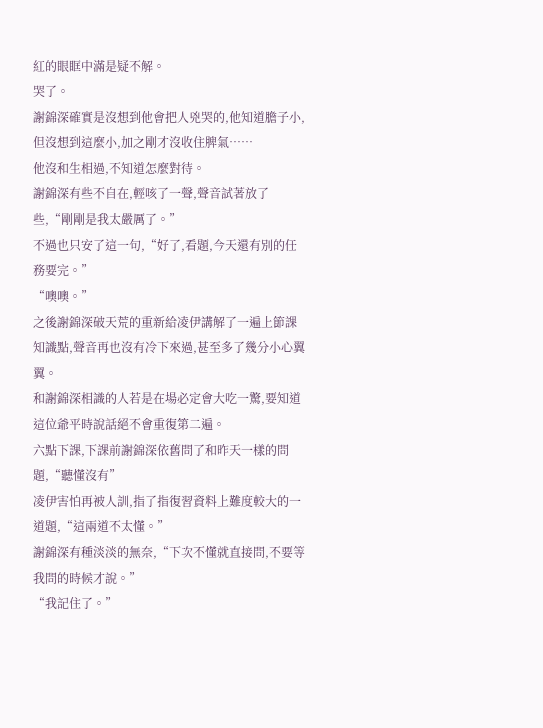紅的眼眶中滿是疑不解。
哭了。
謝錦深確實是沒想到他會把人兇哭的,他知道膽子小,但沒想到這麼小,加之剛才沒收住脾氣……
他沒和生相過,不知道怎麼對待。
謝錦深有些不自在,輕咳了一聲,聲音試著放了些,“剛剛是我太嚴厲了。”
不過也只安了這一句,“好了,看題,今天還有別的任務要完。”
“噢噢。”
之後謝錦深破天荒的重新給凌伊講解了一遍上節課知識點,聲音再也沒有冷下來過,甚至多了幾分小心翼翼。
和謝錦深相識的人若是在場必定會大吃一驚,要知道這位爺平時說話絕不會重復第二遍。
六點下課,下課前謝錦深依舊問了和昨天一樣的問題,“聽懂沒有”
凌伊害怕再被人訓,指了指復習資料上難度較大的一道題,“這兩道不太懂。”
謝錦深有種淡淡的無奈,“下次不懂就直接問,不要等我問的時候才說。”
“我記住了。”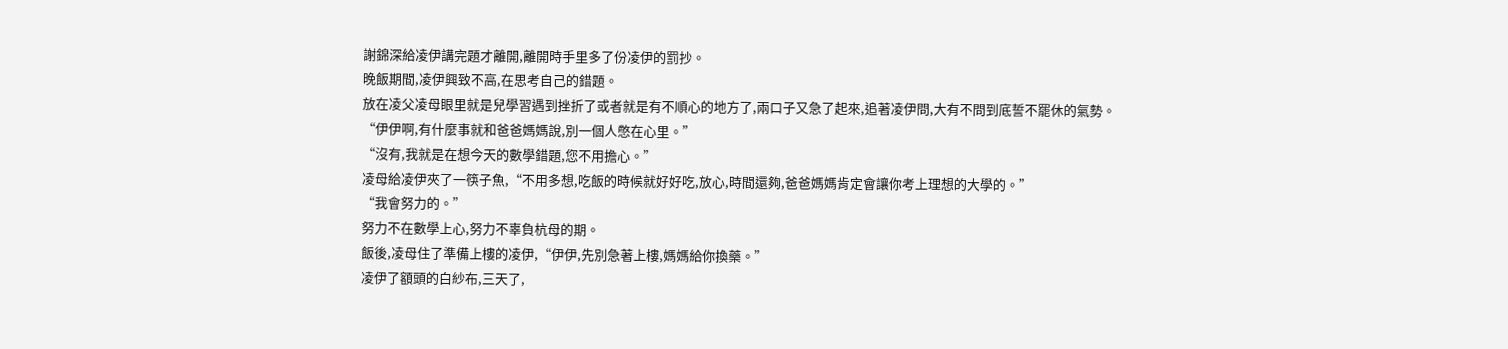謝錦深給凌伊講完題才離開,離開時手里多了份凌伊的罰抄。
晚飯期間,凌伊興致不高,在思考自己的錯題。
放在凌父凌母眼里就是兒學習遇到挫折了或者就是有不順心的地方了,兩口子又急了起來,追著凌伊問,大有不問到底誓不罷休的氣勢。
“伊伊啊,有什麼事就和爸爸媽媽說,別一個人憋在心里。”
“沒有,我就是在想今天的數學錯題,您不用擔心。”
凌母給凌伊夾了一筷子魚,“不用多想,吃飯的時候就好好吃,放心,時間還夠,爸爸媽媽肯定會讓你考上理想的大學的。”
“我會努力的。”
努力不在數學上心,努力不辜負杭母的期。
飯後,凌母住了準備上樓的凌伊,“伊伊,先別急著上樓,媽媽給你換藥。”
凌伊了額頭的白紗布,三天了,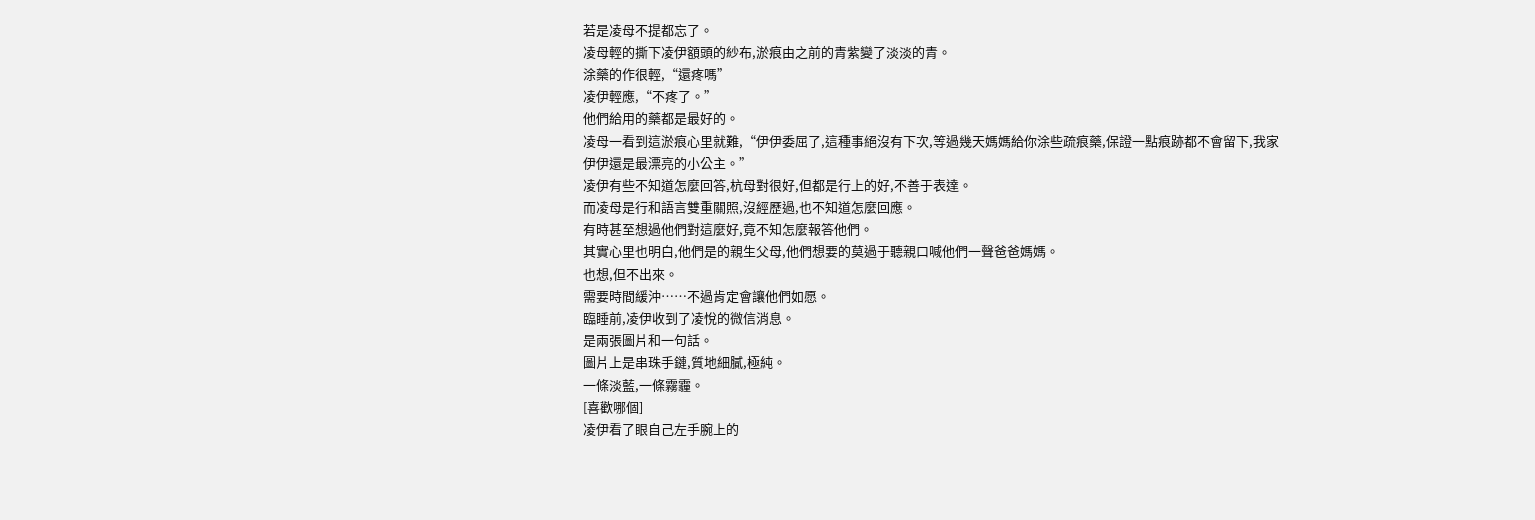若是凌母不提都忘了。
凌母輕的撕下凌伊額頭的紗布,淤痕由之前的青紫變了淡淡的青。
涂藥的作很輕,“還疼嗎”
凌伊輕應,“不疼了。”
他們給用的藥都是最好的。
凌母一看到這淤痕心里就難,“伊伊委屈了,這種事絕沒有下次,等過幾天媽媽給你涂些疏痕藥,保證一點痕跡都不會留下,我家伊伊還是最漂亮的小公主。”
凌伊有些不知道怎麼回答,杭母對很好,但都是行上的好,不善于表達。
而凌母是行和語言雙重關照,沒經歷過,也不知道怎麼回應。
有時甚至想過他們對這麼好,竟不知怎麼報答他們。
其實心里也明白,他們是的親生父母,他們想要的莫過于聽親口喊他們一聲爸爸媽媽。
也想,但不出來。
需要時間緩沖……不過肯定會讓他們如愿。
臨睡前,凌伊收到了凌悅的微信消息。
是兩張圖片和一句話。
圖片上是串珠手鏈,質地細膩,極純。
一條淡藍,一條霧霾。
[喜歡哪個]
凌伊看了眼自己左手腕上的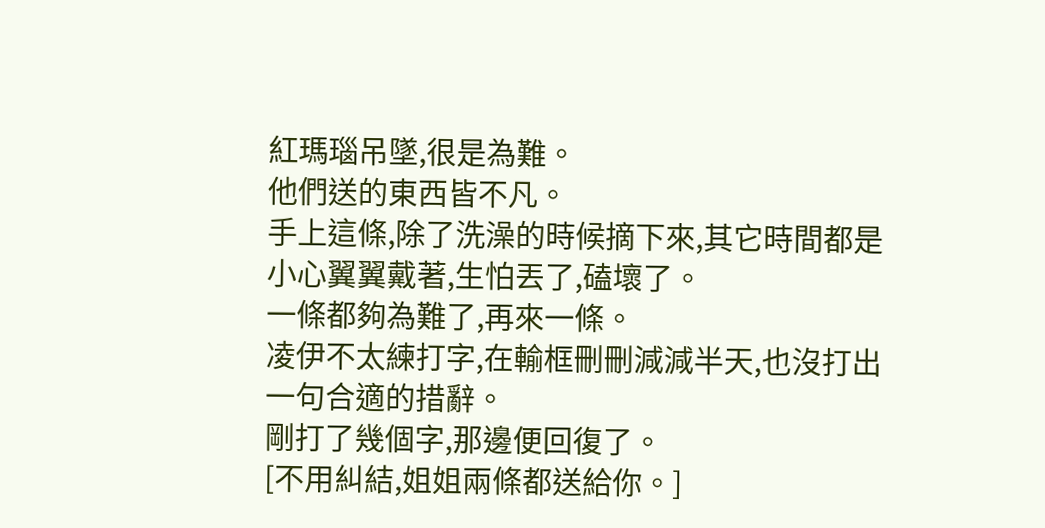紅瑪瑙吊墜,很是為難。
他們送的東西皆不凡。
手上這條,除了洗澡的時候摘下來,其它時間都是小心翼翼戴著,生怕丟了,磕壞了。
一條都夠為難了,再來一條。
凌伊不太練打字,在輸框刪刪減減半天,也沒打出一句合適的措辭。
剛打了幾個字,那邊便回復了。
[不用糾結,姐姐兩條都送給你。]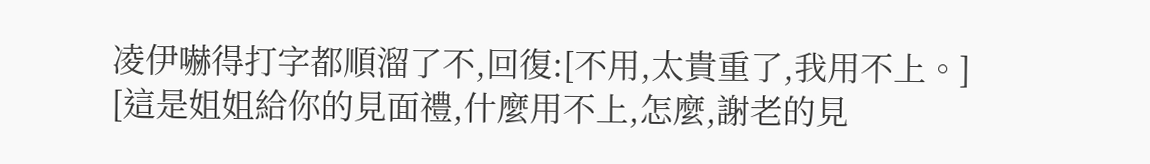凌伊嚇得打字都順溜了不,回復:[不用,太貴重了,我用不上。]
[這是姐姐給你的見面禮,什麼用不上,怎麼,謝老的見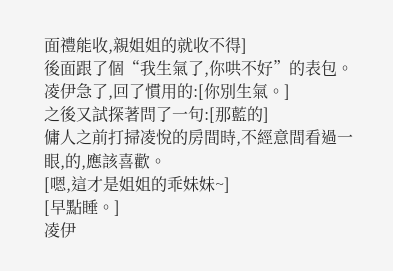面禮能收,親姐姐的就收不得]
後面跟了個“我生氣了,你哄不好”的表包。
凌伊急了,回了慣用的:[你別生氣。]
之後又試探著問了一句:[那藍的]
傭人之前打掃凌悅的房間時,不經意間看過一眼,的,應該喜歡。
[嗯,這才是姐姐的乖妹妹~]
[早點睡。]
凌伊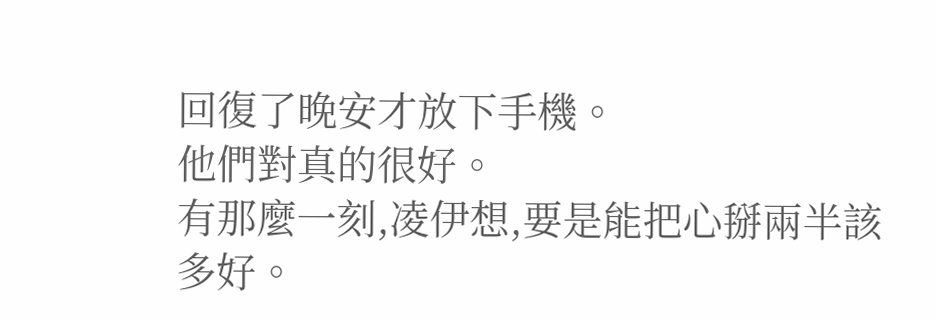回復了晚安才放下手機。
他們對真的很好。
有那麼一刻,凌伊想,要是能把心掰兩半該多好。